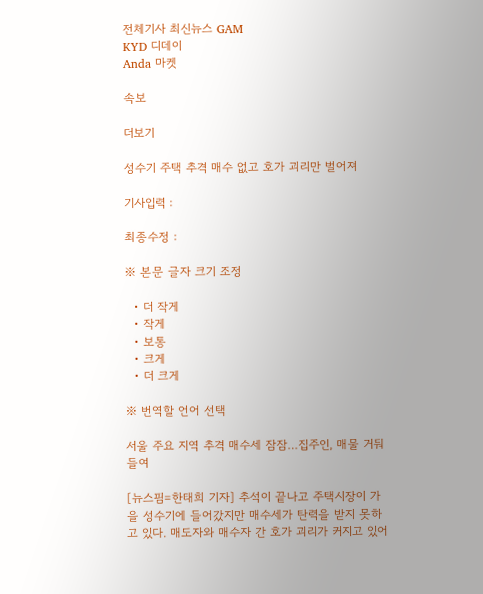전체기사 최신뉴스 GAM
KYD 디데이
Anda 마켓

속보

더보기

성수기 주택 추격 매수 없고 호가 괴리만 벌어져

기사입력 :

최종수정 :

※ 본문 글자 크기 조정

  • 더 작게
  • 작게
  • 보통
  • 크게
  • 더 크게

※ 번역할 언어 선택

서울 주요 지역 추격 매수세 잠잠…집주인, 매물 거둬들여

[뉴스핌=한태희 기자] 추석이 끝나고 주택시장이 가을 성수기에 들어갔지만 매수세가 탄력을 받지 못하고 있다. 매도자와 매수자 간 호가 괴리가 커지고 있어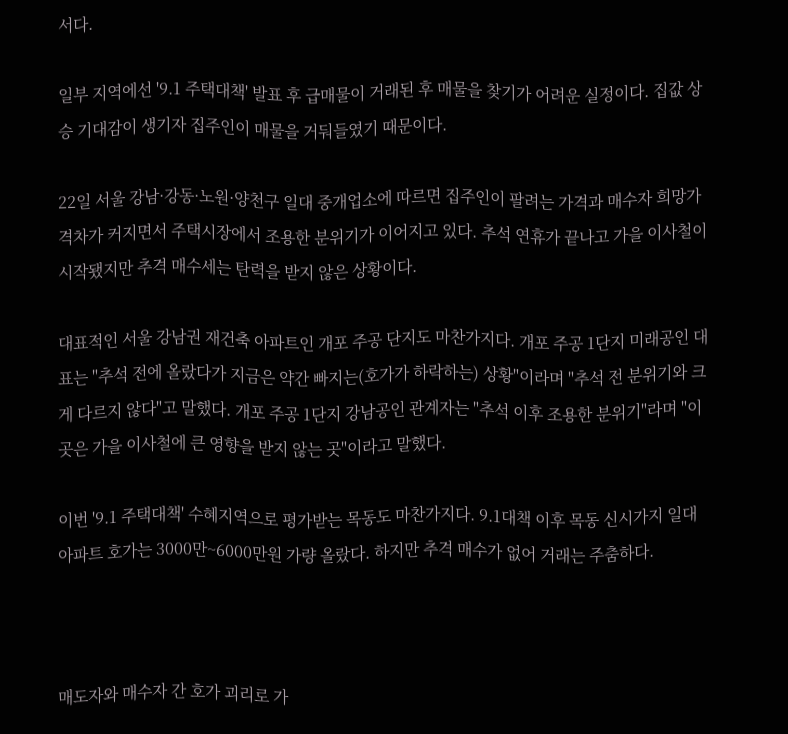서다.

일부 지역에선 '9.1 주택대책' 발표 후 급매물이 거래된 후 매물을 찾기가 어려운 실정이다. 집값 상승 기대감이 생기자 집주인이 매물을 거둬들였기 때문이다.

22일 서울 강남·강동·노원·양천구 일대 중개업소에 따르면 집주인이 팔려는 가격과 매수자 희망가 격차가 커지면서 주택시장에서 조용한 분위기가 이어지고 있다. 추석 연휴가 끝나고 가을 이사철이 시작됐지만 추격 매수세는 탄력을 받지 않은 상황이다.

대표적인 서울 강남권 재건축 아파트인 개포 주공 단지도 마찬가지다. 개포 주공 1단지 미래공인 대표는 "추석 전에 올랐다가 지금은 약간 빠지는(호가가 하락하는) 상황"이라며 "추석 전 분위기와 크게 다르지 않다"고 말했다. 개포 주공 1단지 강남공인 관계자는 "추석 이후 조용한 분위기"라며 "이곳은 가을 이사철에 큰 영향을 받지 않는 곳"이라고 말했다.

이번 '9.1 주택대책' 수혜지역으로 평가받는 목동도 마찬가지다. 9.1대책 이후 목동 신시가지 일대 아파트 호가는 3000만~6000만원 가량 올랐다. 하지만 추격 매수가 없어 거래는 주춤하다.



매도자와 매수자 간 호가 괴리로 가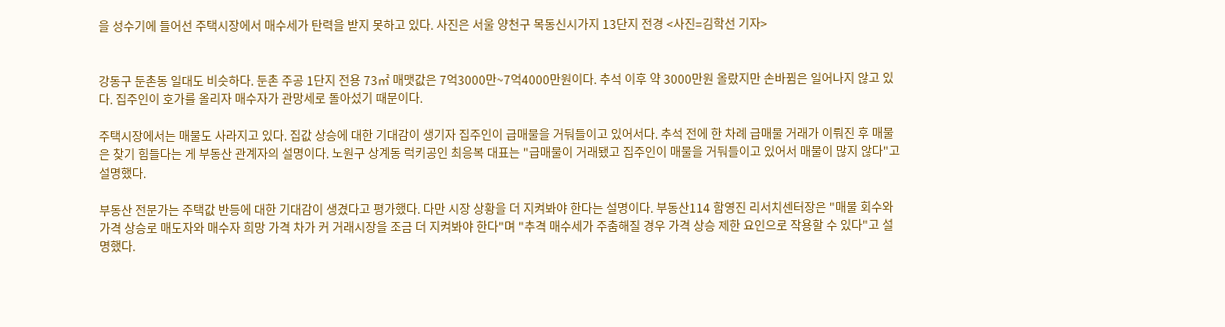을 성수기에 들어선 주택시장에서 매수세가 탄력을 받지 못하고 있다. 사진은 서울 양천구 목동신시가지 13단지 전경 <사진=김학선 기자>


강동구 둔촌동 일대도 비슷하다. 둔촌 주공 1단지 전용 73㎡ 매맷값은 7억3000만~7억4000만원이다. 추석 이후 약 3000만원 올랐지만 손바뀜은 일어나지 않고 있다. 집주인이 호가를 올리자 매수자가 관망세로 돌아섰기 때문이다.

주택시장에서는 매물도 사라지고 있다. 집값 상승에 대한 기대감이 생기자 집주인이 급매물을 거둬들이고 있어서다. 추석 전에 한 차례 급매물 거래가 이뤄진 후 매물은 찾기 힘들다는 게 부동산 관계자의 설명이다. 노원구 상계동 럭키공인 최응복 대표는 "급매물이 거래됐고 집주인이 매물을 거둬들이고 있어서 매물이 많지 않다"고 설명했다.

부동산 전문가는 주택값 반등에 대한 기대감이 생겼다고 평가했다. 다만 시장 상황을 더 지켜봐야 한다는 설명이다. 부동산114 함영진 리서치센터장은 "매물 회수와 가격 상승로 매도자와 매수자 희망 가격 차가 커 거래시장을 조금 더 지켜봐야 한다"며 "추격 매수세가 주춤해질 경우 가격 상승 제한 요인으로 작용할 수 있다"고 설명했다.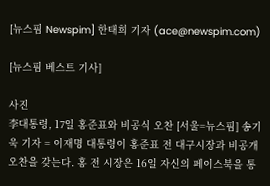[뉴스핌 Newspim] 한태희 기자 (ace@newspim.com)

[뉴스핌 베스트 기사]

사진
李대통령, 17일 홍준표와 비공식 오찬 [서울=뉴스핌] 송기욱 기자 = 이재명 대통령이 홍준표 전 대구시장과 비공개 오찬을 갖는다. 홍 전 시장은 16일 자신의 페이스북을 통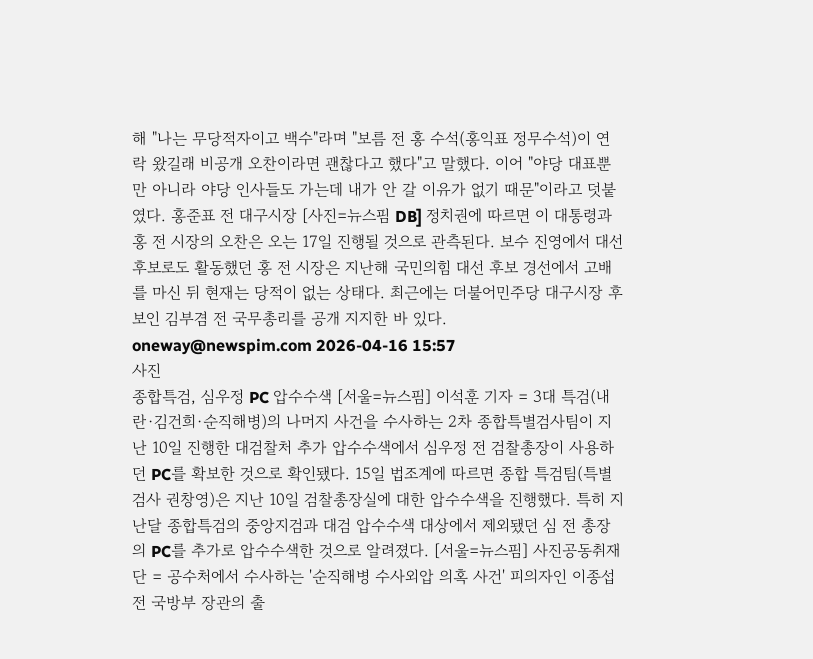해 "나는 무당적자이고 백수"라며 "보름 전 홍 수석(홍익표 정무수석)이 연락 왔길래 비공개 오찬이라면 괜찮다고 했다"고 말했다. 이어 "야당 대표뿐만 아니라 야당 인사들도 가는데 내가 안 갈 이유가 없기 때문"이라고 덧붙였다. 홍준표 전 대구시장 [사진=뉴스핌 DB] 정치권에 따르면 이 대통령과 홍 전 시장의 오찬은 오는 17일 진행될 것으로 관측된다. 보수 진영에서 대선 후보로도 활동했던 홍 전 시장은 지난해 국민의힘 대선 후보 경선에서 고배를 마신 뒤 현재는 당적이 없는 상태다. 최근에는 더불어민주당 대구시장 후보인 김부겸 전 국무총리를 공개 지지한 바 있다. oneway@newspim.com 2026-04-16 15:57
사진
종합특검, 심우정 PC 압수수색 [서울=뉴스핌] 이석훈 기자 = 3대 특검(내란·김건희·순직해병)의 나머지 사건을 수사하는 2차 종합특별검사팀이 지난 10일 진행한 대검찰처 추가 압수수색에서 심우정 전 검찰총장이 사용하던 PC를 확보한 것으로 확인됐다. 15일 법조계에 따르면 종합 특검팀(특별검사 권창영)은 지난 10일 검찰총장실에 대한 압수수색을 진행했다. 특히 지난달 종합특검의 중앙지검과 대검 압수수색 대상에서 제외됐던 심 전 총장의 PC를 추가로 압수수색한 것으로 알려졌다. [서울=뉴스핌] 사진공동취재단 = 공수처에서 수사하는 '순직해병 수사외압 의혹 사건' 피의자인 이종섭 전 국방부 장관의 출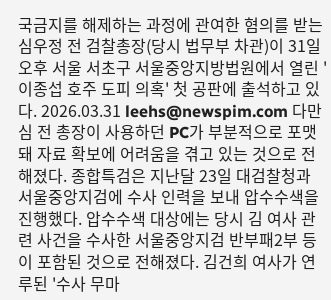국금지를 해제하는 과정에 관여한 혐의를 받는 심우정 전 검찰총장(당시 법무부 차관)이 31일 오후 서울 서초구 서울중앙지방법원에서 열린 '이종섭 호주 도피 의혹' 첫 공판에 출석하고 있다. 2026.03.31 leehs@newspim.com 다만 심 전 총장이 사용하던 PC가 부분적으로 포맷돼 자료 확보에 어려움을 겪고 있는 것으로 전해졌다. 종합특검은 지난달 23일 대검찰청과 서울중앙지검에 수사 인력을 보내 압수수색을 진행했다. 압수수색 대상에는 당시 김 여사 관련 사건을 수사한 서울중앙지검 반부패2부 등이 포함된 것으로 전해졌다. 김건희 여사가 연루된 '수사 무마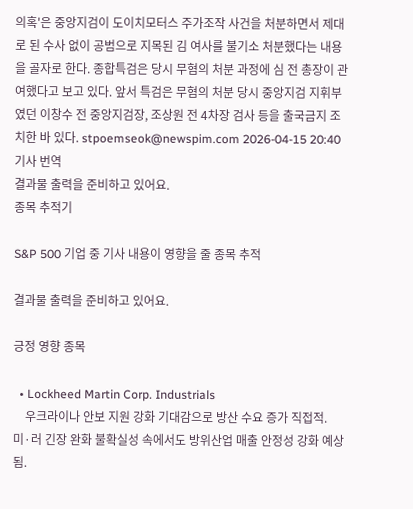의혹'은 중앙지검이 도이치모터스 주가조작 사건을 처분하면서 제대로 된 수사 없이 공범으로 지목된 김 여사를 불기소 처분했다는 내용을 골자로 한다. 종합특검은 당시 무혐의 처분 과정에 심 전 총장이 관여했다고 보고 있다. 앞서 특검은 무혐의 처분 당시 중앙지검 지휘부였던 이창수 전 중앙지검장, 조상원 전 4차장 검사 등을 출국금지 조치한 바 있다. stpoemseok@newspim.com 2026-04-15 20:40
기사 번역
결과물 출력을 준비하고 있어요.
종목 추적기

S&P 500 기업 중 기사 내용이 영향을 줄 종목 추적

결과물 출력을 준비하고 있어요.

긍정 영향 종목

  • Lockheed Martin Corp. Industrials
    우크라이나 안보 지원 강화 기대감으로 방산 수요 증가 직접적. 미·러 긴장 완화 불확실성 속에서도 방위산업 매출 안정성 강화 예상됨.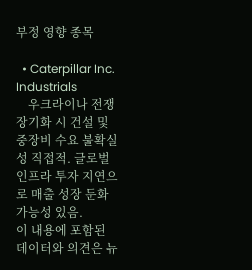부정 영향 종목

  • Caterpillar Inc. Industrials
    우크라이나 전쟁 장기화 시 건설 및 중장비 수요 불확실성 직접적. 글로벌 인프라 투자 지연으로 매출 성장 둔화 가능성 있음.
이 내용에 포함된 데이터와 의견은 뉴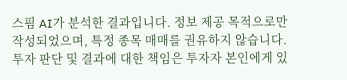스핌 AI가 분석한 결과입니다. 정보 제공 목적으로만 작성되었으며, 특정 종목 매매를 권유하지 않습니다. 투자 판단 및 결과에 대한 책임은 투자자 본인에게 있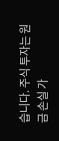습니다. 주식 투자는 원금 손실 가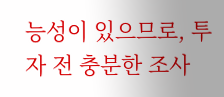능성이 있으므로, 투자 전 충분한 조사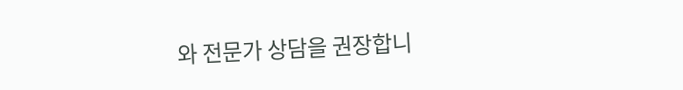와 전문가 상담을 권장합니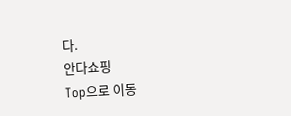다.
안다쇼핑
Top으로 이동